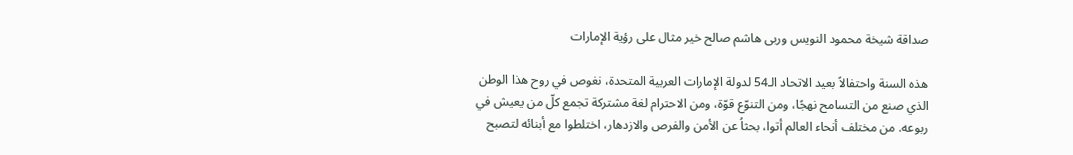صداقة شيخة محمود النويس وربى هاشم صالح خير مثال على رؤية الإمارات

هذه السنة واحتفالاً بعيد الاتحاد الـ54 لدولة الإمارات العربية المتحدة، نغوص في روح هذا الوطن الذي صنع من التسامح نهجًا، ومن التنوّع قوّة، ومن الاحترام لغة مشتركة تجمع كلّ من يعيش في ربوعه. من مختلف أنحاء العالم أتوا، بحثاُ عن الأمن والفرص والازدهار، اختلطوا مع أبنائه لتصبح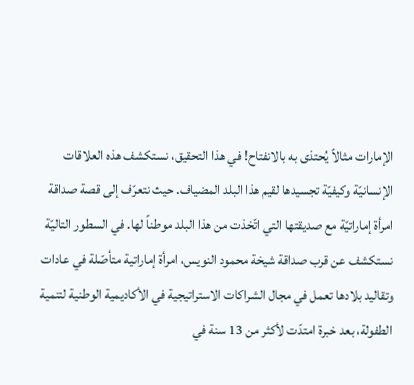الإمارات مثالاً يُحتذى به بالانفتاح! في هذا التحقيق، نستكشف هذه العلاقات الإنسانيّة وكيفيّة تجسيدها لقيم هذا البلد المضياف. حيث نتعرّف إلى قصة صداقة امرأة إماراتيّة مع صديقتها التي اتّخذت من هذا البلد موطناً لها. في السطور التاليّة نستكشف عن قرب صداقة شيخة محمود النويس، امرأة إماراتية متأصّلة في عادات وتقاليد بلادها تعمل في مجال الشراكات الاستراتيجية في الأكاديمية الوطنية لتنمية الطفولة، بعد خبرة امتدّت لأكثر من 13 سنة في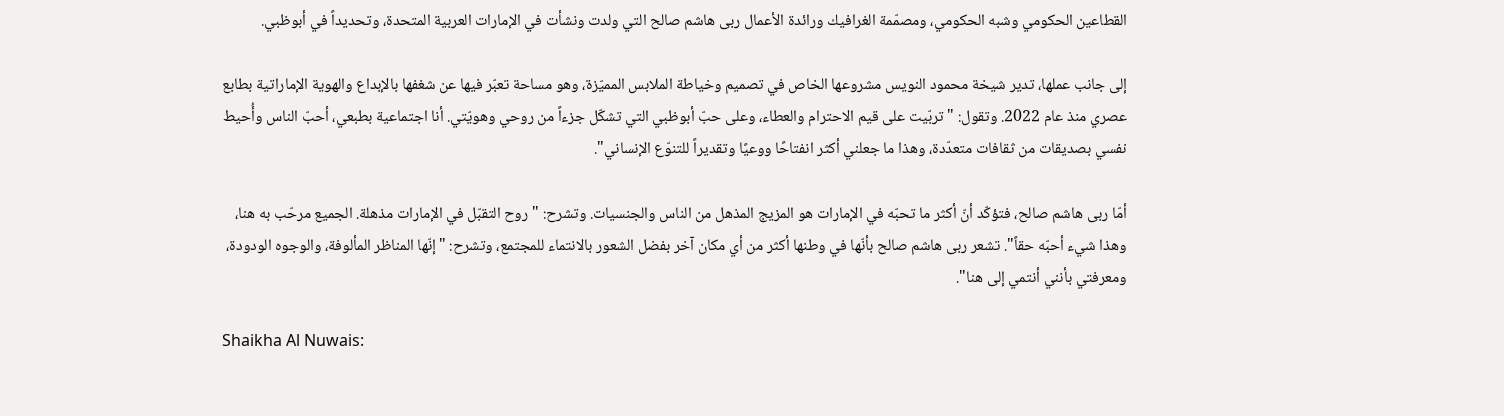القطاعين الحكومي وشبه الحكومي، ومصمّمة الغرافيك ورائدة الأعمال ربى هاشم صالح التي ولدت ونشأت في الإمارات العربية المتحدة، وتحديداً في أبوظبي.

إلى جانب عملها، تدير شيخة محمود النويس مشروعها الخاص في تصميم وخياطة الملابس المميّزة، وهو مساحة تعبّر فيها عن شغفها بالإبداع والهوية الإماراتية بطابع عصري منذ عام 2022. وتقول: " تربّيت على قيم الاحترام والعطاء، وعلى حبّ أبوظبي التي تشكّل جزءاً من روحي وهويّتي. أنا اجتماعية بطبعي، أحبّ الناس وأُحيط نفسي بصديقات من ثقافات متعدّدة، وهذا ما جعلني أكثر انفتاحًا ووعيًا وتقديراً للتنوّع الإنساني".

أمّا ربى هاشم صالح، فتؤكّد أنّ أكثر ما تحبّه في الإمارات هو المزيج المذهل من الناس والجنسيات. وتشرح: "روح التقبّل في الإمارات مذهلة. الجميع مرحّب به هنا، وهذا شيء أحبّه حقاً". تشعر ربى هاشم صالح بأنّها في وطنها أكثر من أي مكان آخر بفضل الشعور بالانتماء للمجتمع، وتشرح: "إنّها المناظر المألوفة، والوجوه الودودة، ومعرفتي بأنني أنتمي إلى هنا".

Shaikha Al Nuwais: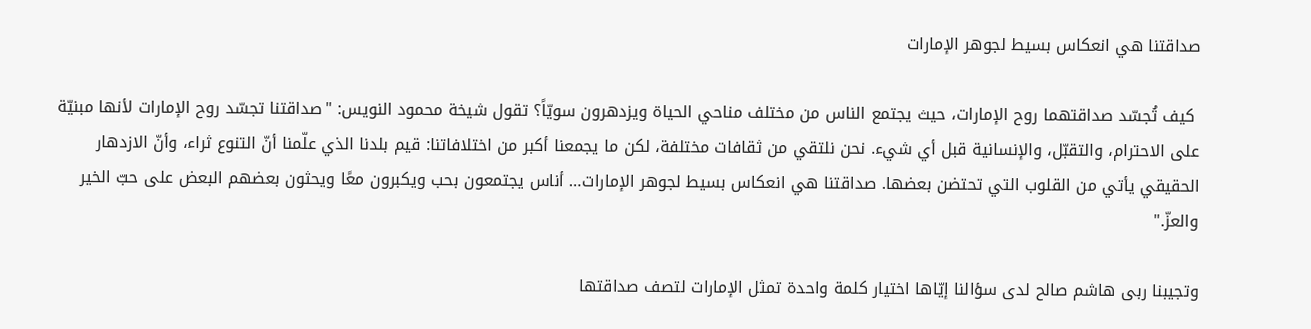صداقتنا هي انعكاس بسيط لجوهر الإمارات

 كيف تُجسّد صداقتهما روح الإمارات، حيث يجتمع الناس من مختلف مناحي الحياة ويزدهرون سويّاً؟ تقول شيخة محمود النويس: "صداقتنا تجسّد روح الإمارات لأنها مبنيّة على الاحترام، والتقبّل، والإنسانية قبل أي شيء. نحن نلتقي من ثقافات مختلفة، لكن ما يجمعنا أكبر من اختلافاتنا: قيم بلدنا الذي علّمنا أنّ التنوع ثراء، وأنّ الازدهار الحقيقي يأتي من القلوب التي تحتضن بعضها. صداقتنا هي انعكاس بسيط لجوهر الإمارات… أناس يجتمعون بحب ويكبرون معًا ويحثون بعضهم البعض على حبّ الخير والعزّ."

وتجيبنا ربى هاشم صالح لدى سؤالنا إيّاها اختيار كلمة واحدة تمثل الإمارات لتصف صداقتها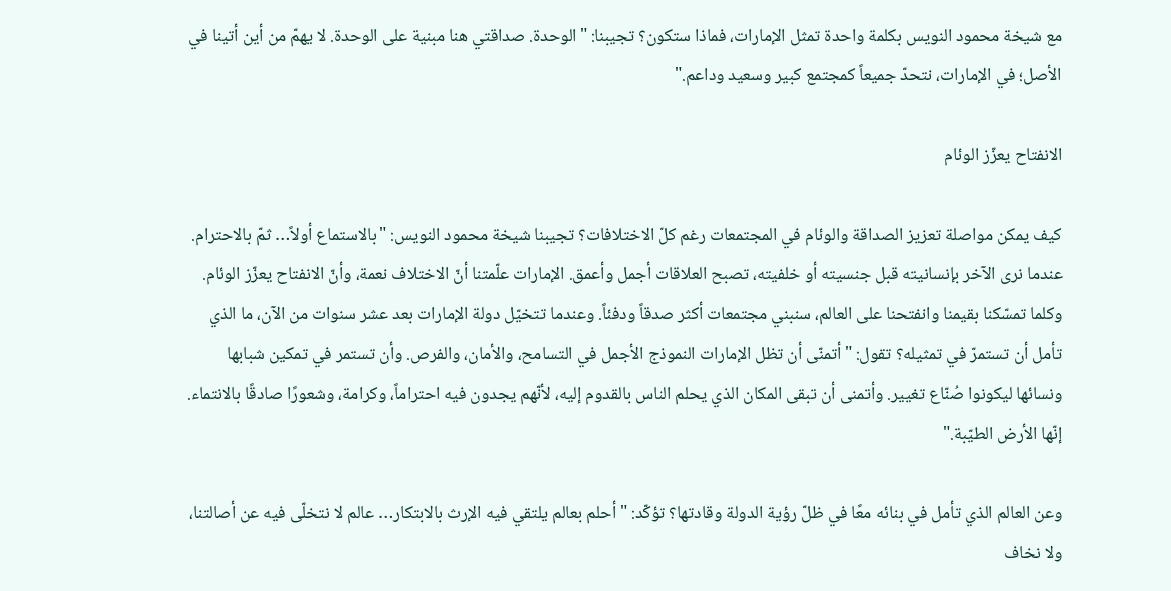مع شيخة محمود النويس بكلمة واحدة تمثل الإمارات، فماذا ستكون؟ تجيبنا: "الوحدة. صداقتي هنا مبنية على الوحدة. لا يهمّ من أين أتينا في الأصل؛ في الإمارات، نتحدّ جميعاً كمجتمع كبير وسعيد وداعم."

الانفتاح يعزّز الوئام

كيف يمكن مواصلة تعزيز الصداقة والوئام في المجتمعات رغم كلّ الاختلافات؟ تجيبنا شيخة محمود النويس: "بالاستماع أولاً… ثمّ بالاحترام. عندما نرى الآخر بإنسانيته قبل جنسيته أو خلفيته، تصبح العلاقات أجمل وأعمق. الإمارات علّمتنا أنّ الاختلاف نعمة، وأنّ الانفتاح يعزّز الوئام. وكلما تمسّكنا بقيمنا وانفتحنا على العالم، سنبني مجتمعات أكثر صدقاً ودفئاً. وعندما تتخيّل دولة الإمارات بعد عشر سنوات من الآن، ما الذي تأمل أن تستمرّ في تمثيله؟ تقول: "أتمنّى أن تظل الإمارات النموذج الأجمل في التسامح، والأمان، والفرص. وأن تستمر في تمكين شبابها ونسائها ليكونوا صُنّاع تغيير. وأتمنى أن تبقى المكان الذي يحلم الناس بالقدوم إليه، لأنّهم يجدون فيه احتراماً، وكرامة، وشعورًا صادقًا بالانتماء. إنّها الأرض الطيّبة."

وعن العالم الذي تأمل في بنائه معًا في ظلّ رؤية الدولة وقادتها؟ تؤكّد: " أحلم بعالم يلتقي فيه الإرث بالابتكار… عالم لا نتخلّى فيه عن أصالتنا، ولا نخاف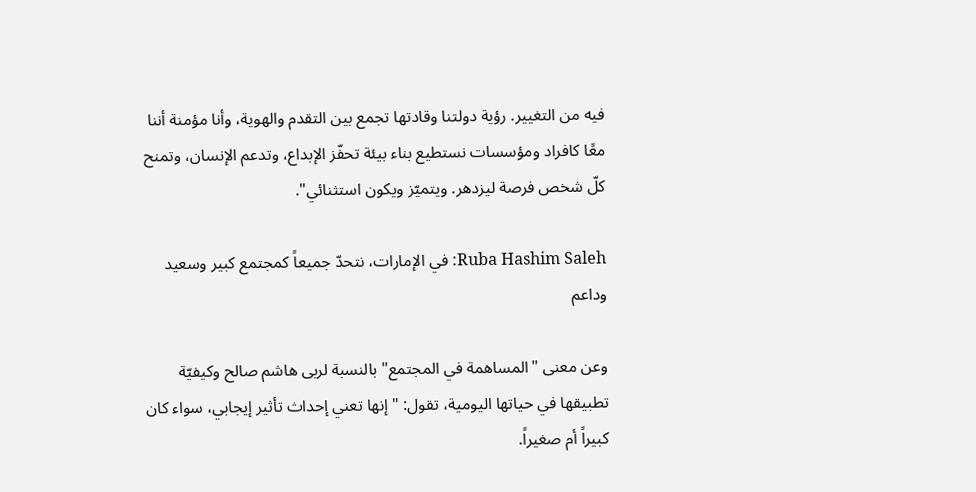فيه من التغيير. رؤية دولتنا وقادتها تجمع بين التقدم والهوية، وأنا مؤمنة أننا معًا كافراد ومؤسسات نستطيع بناء بيئة تحفّز الإبداع، وتدعم الإنسان، وتمنح كلّ شخص فرصة ليزدهر. ويتميّز ويكون استثنائي".

Ruba Hashim Saleh: في الإمارات، نتحدّ جميعاً كمجتمع كبير وسعيد وداعم

وعن معنى "المساهمة في المجتمع" بالنسبة لربى هاشم صالح وكيفيّة تطبيقها في حياتها اليومية، تقول: "إنها تعني إحداث تأثير إيجابي، سواء كان كبيراً أم صغيراً.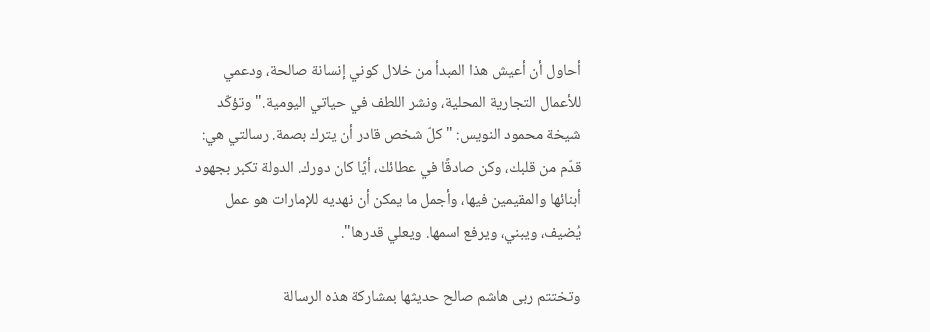أحاول أن أعيش هذا المبدأ من خلال كوني إنسانة صالحة، ودعمي للأعمال التجارية المحلية، ونشر اللطف في حياتي اليومية." وتؤكّد شيخة محمود النويس: " كلّ شخص قادر أن يترك بصمة. رسالتي هي: قدّم من قلبك، وكن صادقًا في عطائك، أيًا كان دورك. الدولة تكبر بجهود أبنائها والمقيمين فيها، وأجمل ما يمكن أن نهديه للإمارات هو عمل يُضيف، ويبني، ويرفع اسمها. ويعلي قدرها".

وتختتم ربى هاشم صالح حديثها بمشاركة هذه الرسالة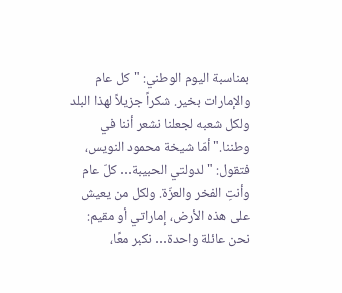بمناسبة اليوم الوطني: "كل عام والإمارات بخير. شكراً جزيلاً لهذا البلد ولكل شعبه لجعلنا نشعر أننا في وطننا." أمّا شيخة محمود النويس، فتقول: "لدولتي الحبيبة… كلّ عام وأنتِ الفخر والعزّة. ولكل من يعيش على هذه الأرض، إماراتي أو مقيم: نحن عائلة واحدة… نكبر معًا،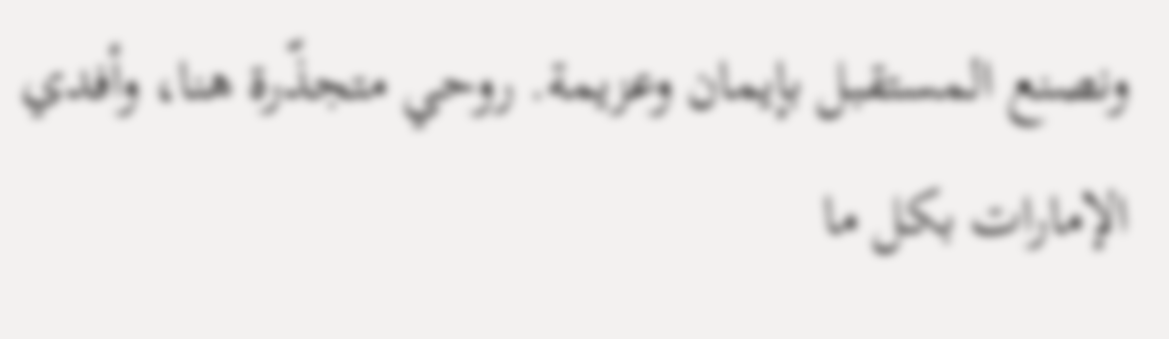ونصنع المستقبل بإيمان وعزيمة. روحي متجذّرة هنا، وأفدي الإمارات بكل ما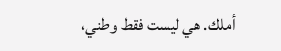أملك. هي ليست فقط وطني،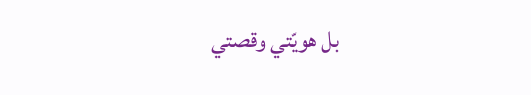بل هويّتي وقصتي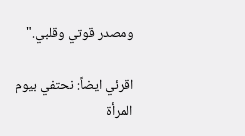ومصدر قوتي وقلبي."

اقرئي ايضاً: نحتفي بيوم المرأة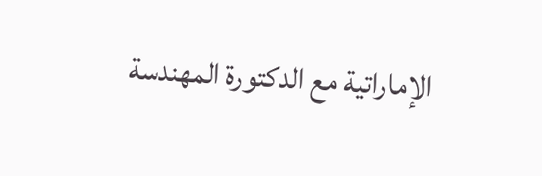الإماراتية مع الدكتورة المهندسة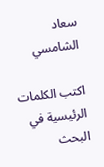سعاد الشامسي

اكتب الكلمات الرئيسية في البحث